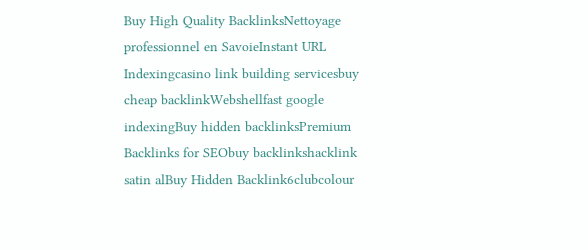Buy High Quality BacklinksNettoyage professionnel en SavoieInstant URL Indexingcasino link building servicesbuy cheap backlinkWebshellfast google indexingBuy hidden backlinksPremium Backlinks for SEObuy backlinkshacklink satin alBuy Hidden Backlink6clubcolour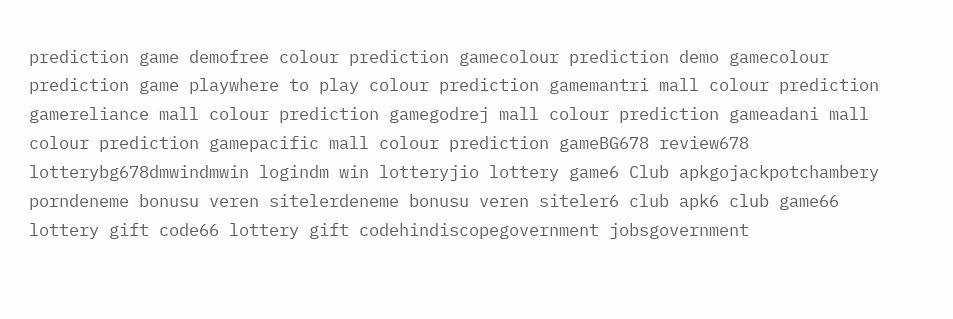prediction game demofree colour prediction gamecolour prediction demo gamecolour prediction game playwhere to play colour prediction gamemantri mall colour prediction gamereliance mall colour prediction gamegodrej mall colour prediction gameadani mall colour prediction gamepacific mall colour prediction gameBG678 review678 lotterybg678dmwindmwin logindm win lotteryjio lottery game6 Club apkgojackpotchambery porndeneme bonusu veren sitelerdeneme bonusu veren siteler6 club apk6 club game66 lottery gift code66 lottery gift codehindiscopegovernment jobsgovernment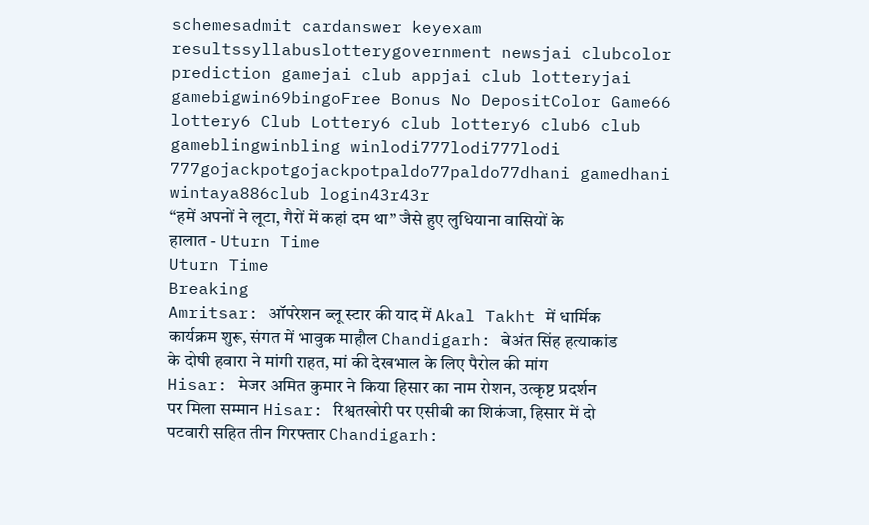schemesadmit cardanswer keyexam resultssyllabuslotterygovernment newsjai clubcolor prediction gamejai club appjai club lotteryjai gamebigwin69bingoFree Bonus No DepositColor Game66 lottery6 Club Lottery6 club lottery6 club6 club gameblingwinbling winlodi777lodi777lodi 777gojackpotgojackpotpaldo77paldo77dhani gamedhani wintaya886club login43r43r
“हमें अपनों ने लूटा, गैरों में कहां दम था” जैसे हुए लुधियाना वासियों के हालात - Uturn Time
Uturn Time
Breaking
Amritsar: ऑपरेशन ब्लू स्टार की याद में Akal Takht में धार्मिक कार्यक्रम शुरू, संगत में भावुक माहौल Chandigarh: बेअंत सिंह हत्याकांड के दोषी हवारा ने मांगी राहत, मां की देखभाल के लिए पैरोल की मांग Hisar: मेजर अमित कुमार ने किया हिसार का नाम रोशन, उत्कृष्ट प्रदर्शन पर मिला सम्मान Hisar: रिश्वतखोरी पर एसीबी का शिकंजा, हिसार में दो पटवारी सहित तीन गिरफ्तार Chandigarh: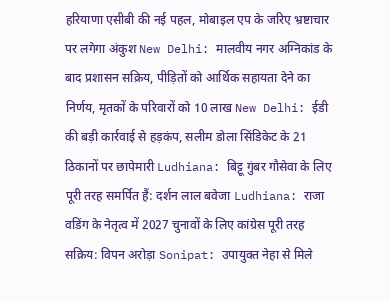हरियाणा एसीबी की नई पहल, मोबाइल एप के जरिए भ्रष्टाचार पर लगेगा अंकुश New Delhi: मालवीय नगर अग्निकांड के बाद प्रशासन सक्रिय, पीड़ितों को आर्थिक सहायता देने का निर्णय, मृतकों के परिवारों को 10 लाख New Delhi: ईडी की बड़ी कार्रवाई से हड़कंप, सलीम डोला सिंडिकेट के 21 ठिकानों पर छापेमारी Ludhiana: बिट्टू गुंबर गौसेवा के लिए पूरी तरह समर्पित हैं: दर्शन लाल बवेजा Ludhiana: राजा वडिंग के नेतृत्व में 2027 चुनावों के लिए कांग्रेस पूरी तरह सक्रिय: विपन अरोड़ा Sonipat: उपायुक्त नेहा से मिले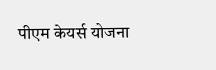पीएम केयर्स योजना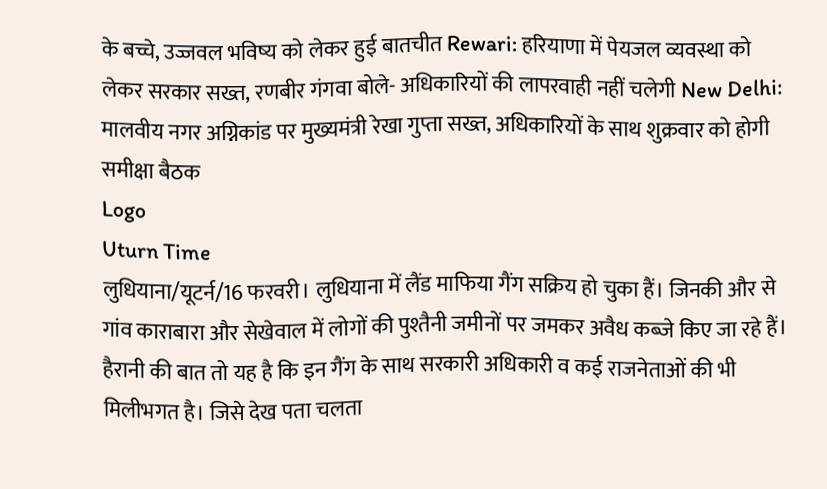के बच्चे, उज्जवल भविष्य को लेकर हुई बातचीत Rewari: हरियाणा में पेयजल व्यवस्था को लेकर सरकार सख्त, रणबीर गंगवा बोले- अधिकारियों की लापरवाही नहीं चलेगी New Delhi: मालवीय नगर अग्निकांड पर मुख्यमंत्री रेखा गुप्ता सख्त, अधिकारियों के साथ शुक्रवार को होगी समीक्षा बैठक
Logo
Uturn Time
लुधियाना/यूटर्न/16 फरवरी। लुधियाना में लैंड माफिया गैंग सक्रिय हो चुका हैं। जिनकी और से गांव काराबारा और सेखेवाल में लोगों की पुश्तैनी जमीनों पर जमकर अवैध कब्जे किए जा रहे हैं। हैरानी की बात तो यह है कि इन गैंग के साथ सरकारी अधिकारी व कई राजनेताओं की भी मिलीभगत है। जिसे देख पता चलता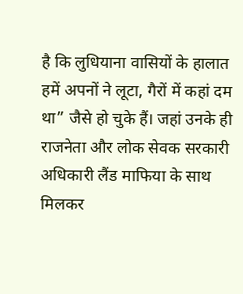है कि लुधियाना वासियों के हालात हमें अपनों ने लूटा, गैरों में कहां दम था” जैसे हो चुके हैं। जहां उनके ही राजनेता और लोक सेवक सरकारी अधिकारी लैंड माफिया के साथ मिलकर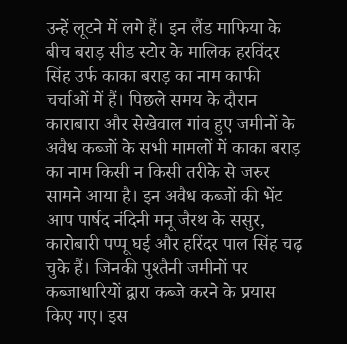उन्हें लूटने में लगे हैं। इन लैंड माफिया के बीच बराड़ सीड स्टोर के मालिक हरविंदर सिंह उर्फ काका बराड़ का नाम काफी चर्चाओं में हैं। पिछले समय के दौरान काराबारा और सेखेवाल गांव हुए जमीनों के अवैध कब्जों के सभी मामलों में काका बराड़ का नाम किसी न किसी तरीके से जरुर सामने आया है। इन अवैध कब्जों की भेंट आप पार्षद नंदिनी मनू जैरथ के ससुर, कारोबारी पप्पू घई और हरिंदर पाल सिंह चढ़ चुके हैं। जिनकी पुश्तैनी जमीनों पर कब्जाधारियों द्वारा कब्जे करने के प्रयास किए गए। इस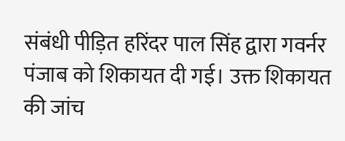संबंधी पीड़ित हरिंदर पाल सिंह द्वारा गवर्नर पंजाब को शिकायत दी गई। उक्त शिकायत की जांच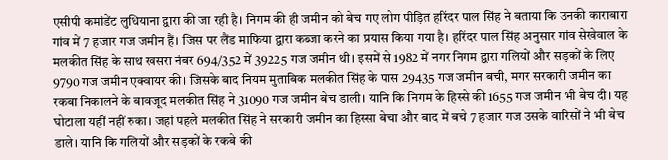एसीपी कमांडेंट लुधियाना द्वारा की जा रही है। निगम की ही जमीन को बेच गए लोग पीड़ित हरिंदर पाल सिंह ने बताया कि उनकी काराबारा गांव में 7 हजार गज जमीन हैं। जिस पर लैंड माफिया द्वारा कब्जा करने का प्रयास किया गया है। हरिंदर पाल सिंह अनुसार गांव सेखेवाल के मलकीत सिंह के साथ खसरा नंबर 694/352 में 39225 गज जमीन थी। इसमें से 1982 में नगर निगम द्वारा गलियों और सड़कों के लिए 9790 गज जमीन एक्वायर की। जिसके बाद नियम मुताबिक मलकीत सिंह के पास 29435 गज जमीन बची, मगर सरकारी जमीन का रकबा निकालने के बावजूद मलकीत सिंह ने 31090 गज जमीन बेच डाली। यानि कि निगम के हिस्से की 1655 गज जमीन भी बेच दी। यह घोटाला यहीं नहीं रुका। जहां पहले मलकीत सिंह ने सरकारी जमीन का हिस्सा बेचा और बाद में बचे 7 हजार गज उसके वारिसों ने भी बेच डाले। यानि कि गलियों और सड़कों के रकबे की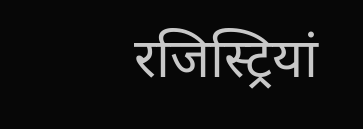रजिस्ट्रियां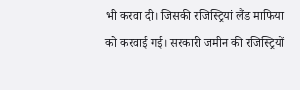भी करवा दी। जिसकी रजिस्ट्रियां लैंड माफिया को करवाई गई। सरकारी जमीन की रजिस्ट्रियों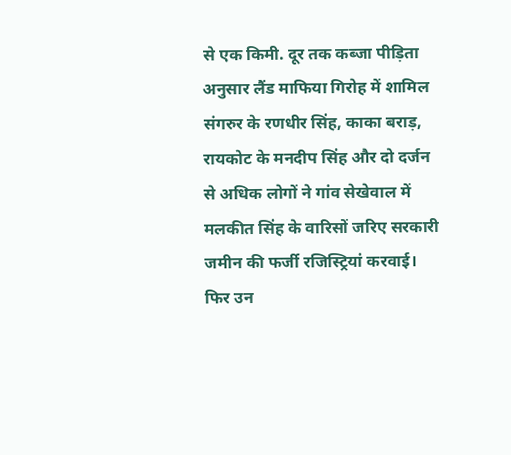से एक किमी. दूर तक कब्जा पीड़िता अनुसार लैंड माफिया गिरोह में शामिल संगरुर के रणधीर सिंह, काका बराड़, रायकोट के मनदीप सिंह और दो दर्जन से अधिक लोगों ने गांव सेखेवाल में मलकीत सिंह के वारिसों जरिए सरकारी जमीन की फर्जी रजिस्ट्रियां करवाई। फिर उन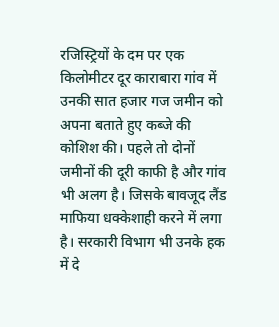रजिस्ट्रियों के दम पर एक किलोमीटर दूर काराबारा गांव में उनकी सात हजार गज जमीन को अपना बताते हुए कब्जे की कोशिश की। पहले तो दोनों जमीनों की दूरी काफी है और गांव भी अलग है। जिसके बावजूद लैंड माफिया धक्केशाही करने में लगा है। सरकारी विभाग भी उनके हक में दे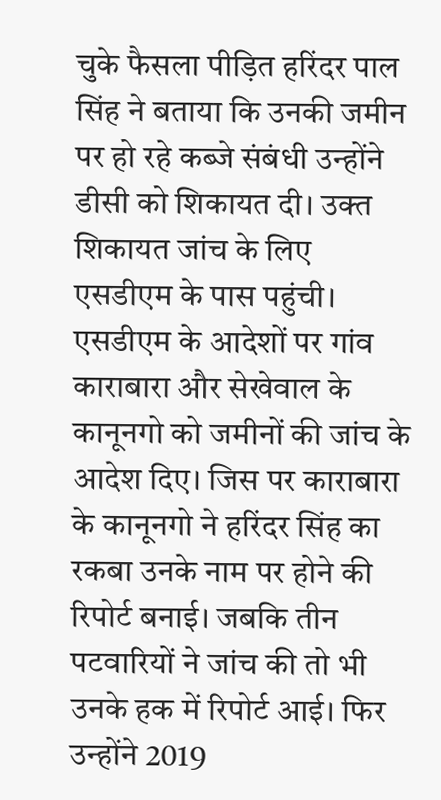चुके फैसला पीड़ित हरिंदर पाल सिंह ने बताया कि उनकी जमीन पर हो रहे कब्जे संबंधी उन्होंने डीसी को शिकायत दी। उक्त शिकायत जांच के लिए एसडीएम के पास पहुंची। एसडीएम के आदेशों पर गांव काराबारा और सेखेवाल के कानूनगो को जमीनों की जांच के आदेश दिए। जिस पर काराबारा के कानूनगो ने हरिंदर सिंह का रकबा उनके नाम पर होने की रिपोर्ट बनाई। जबकि तीन पटवारियों ने जांच की तो भी उनके हक में रिपोर्ट आई। फिर उन्होंने 2019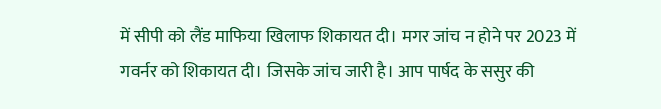में सीपी को लैंड माफिया खिलाफ शिकायत दी। मगर जांच न होने पर 2023 में गवर्नर को शिकायत दी। जिसके जांच जारी है। आप पार्षद के ससुर की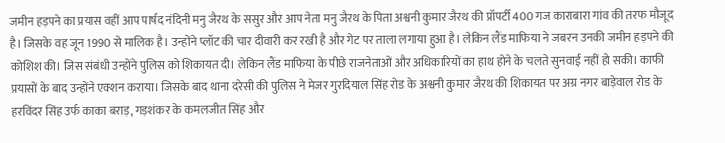जमीन हड़पने का प्रयास वहीं आप पार्षद नंदिनी मनु जैरथ के ससुर और आप नेता मनु जैरथ के पिता अश्वनी कुमार जैरथ की प्रॉपर्टी 400 गज काराबारा गांव की तरफ मौजूद है। जिसके वह जून 1990 से मालिक है। उन्होंने प्लॉट की चार दीवारी कर रखी है और गेट पर ताला लगाया हुआ है। लेकिन लैंड माफिया ने जबरन उनकी जमीन हड़पने की कोशिश की। जिस संबंधी उन्होंने पुलिस को शिकायत दी। लेकिन लैंड माफिया के पीछे राजनेताओं और अधिकारियों का हाथ होने के चलते सुनवाई नहीं हो सकी। काफी प्रयासों के बाद उन्होंने एक्शन कराया। जिसके बाद थाना दरेसी की पुलिस ने मेजर गुरदियाल सिंह रोड के अश्वनी कुमार जैरथ की शिकायत पर अग्र नगर बाड़ेवाल रोड के हरविंदर सिंह उर्फ काका बराड़, गड़शंकर के कमलजीत सिंह और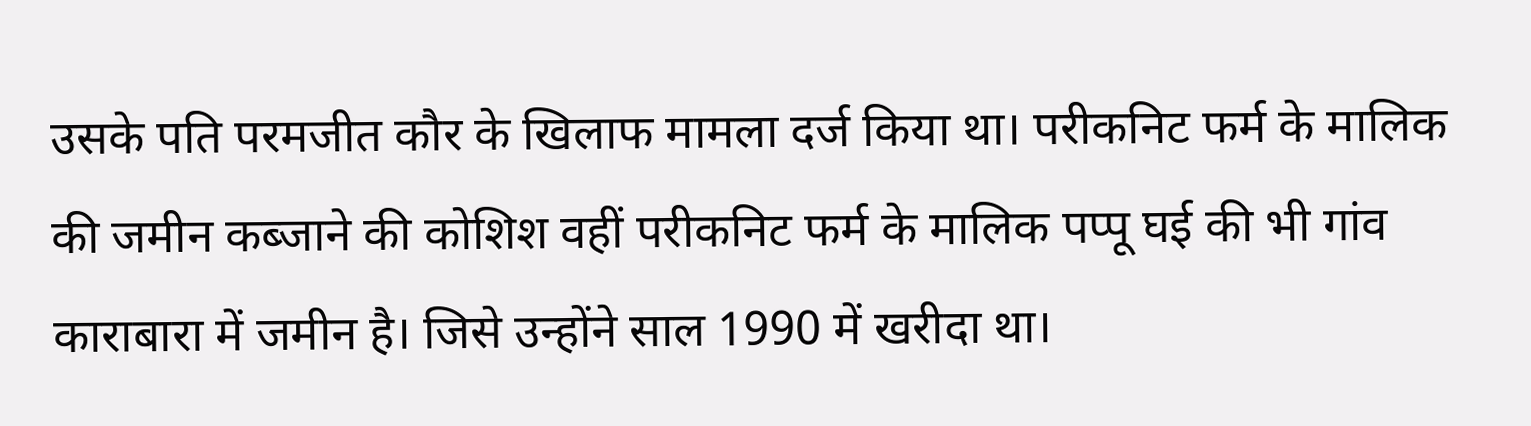उसके पति परमजीत कौर के खिलाफ मामला दर्ज किया था। परीकनिट फर्म के मालिक की जमीन कब्जाने की कोशिश वहीं परीकनिट फर्म के मालिक पप्पू घई की भी गांव काराबारा में जमीन है। जिसे उन्होंने साल 1990 में खरीदा था।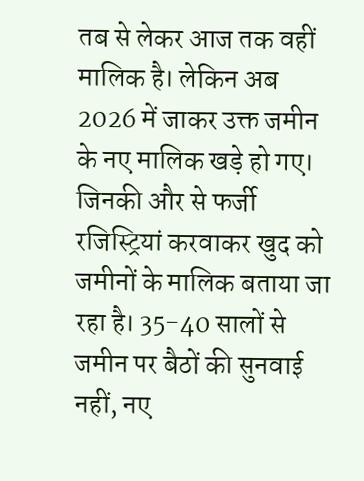तब से लेकर आज तक वहीं मालिक है। लेकिन अब 2026 में जाकर उक्त जमीन के नए मालिक खड़े हो गए। जिनकी और से फर्जी रजिस्ट्रियां करवाकर खुद को जमीनों के मालिक बताया जा रहा है। 35-40 सालों से जमीन पर बैठों की सुनवाई नहीं, नए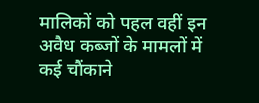मालिकों को पहल वहीं इन अवैध कब्जों के मामलों में कई चौंकाने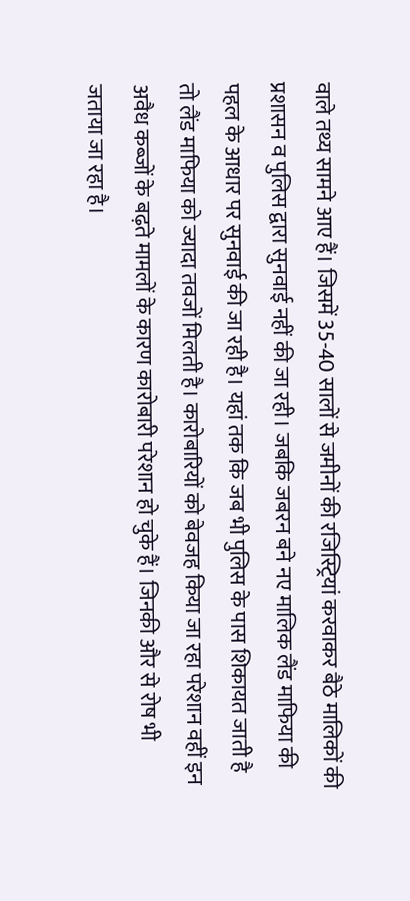वाले तथ्य सामने आए हैं। जिसमें 35-40 सालों से जमीनों की रजिस्ट्रियां करवाकर बैठे मालिकों की प्रशासन व पुलिस द्वारा सुनवाई नहीं की जा रही। जबकि जबरन बने नए मालिक लैंड माफिया की पहल के आधार पर सुनवाई की जा रही है। यहां तक कि जब भी पुलिस के पास शिकायत जाती है तो लैंड माफिया को ज्यादा तवजों मिलती है। कारोबारियों को बेवजह किया जा रहा परेशान वहीं इन अवैध कब्जों के बढ़ते मामलों के कारण कारोबारी परेशान हो चुके हैं। जिनकी और से रोष भी जताया जा रहा है।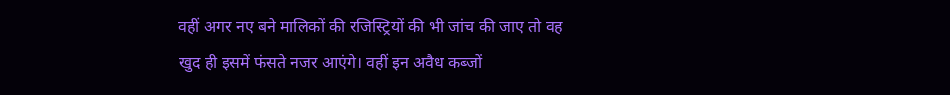वहीं अगर नए बने मालिकों की रजिस्ट्रियों की भी जांच की जाए तो वह खुद ही इसमें फंसते नजर आएंगे। वहीं इन अवैध कब्जों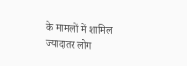के मामलों में शामिल ज्यादातर लोग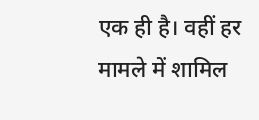एक ही है। वहीं हर मामले में शामिल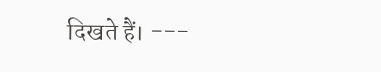दिखते हैं। ---